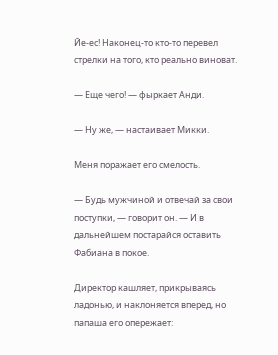Йе-ес! Наконец-то кто-то перевел стрелки на того, кто реально виноват.

— Еще чего! — фыркает Анди.

— Ну же, — настаивает Микки.

Меня поражает его смелость.

— Будь мужчиной и отвечай за свои поступки, — говорит он. — И в дальнейшем постарайся оставить Фабиана в покое.

Директор кашляет, прикрываясь ладонью, и наклоняется вперед, но папаша его опережает: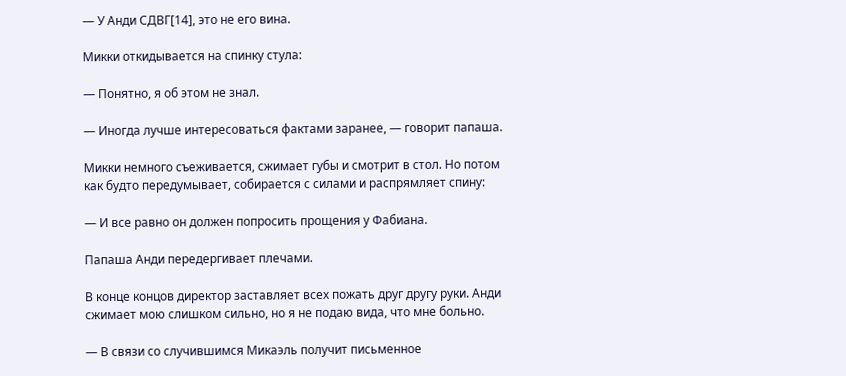— У Анди СДВГ[14], это не его вина.

Микки откидывается на спинку стула:

— Понятно, я об этом не знал.

— Иногда лучше интересоваться фактами заранее, — говорит папаша.

Микки немного съеживается, сжимает губы и смотрит в стол. Но потом как будто передумывает, собирается с силами и распрямляет спину:

— И все равно он должен попросить прощения у Фабиана.

Папаша Анди передергивает плечами.

В конце концов директор заставляет всех пожать друг другу руки. Анди сжимает мою слишком сильно, но я не подаю вида, что мне больно.

— В связи со случившимся Микаэль получит письменное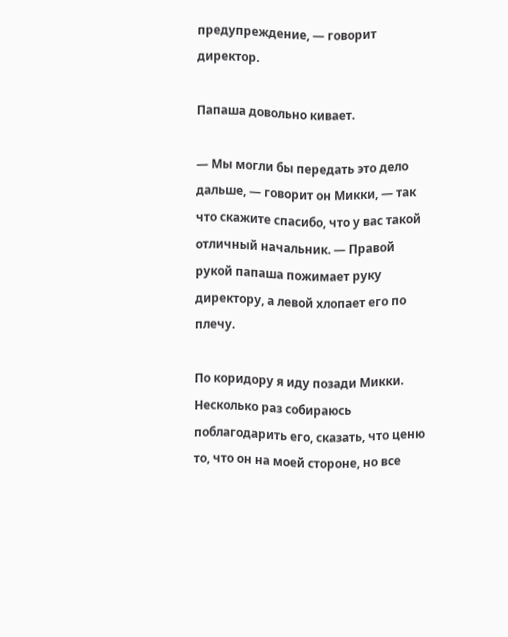предупреждение, — говорит директор.

Папаша довольно кивает.

— Мы могли бы передать это дело дальше, — говорит он Микки, — так что скажите спасибо, что у вас такой отличный начальник. — Правой рукой папаша пожимает руку директору, а левой хлопает его по плечу.

По коридору я иду позади Микки. Несколько раз собираюсь поблагодарить его, сказать, что ценю то, что он на моей стороне, но все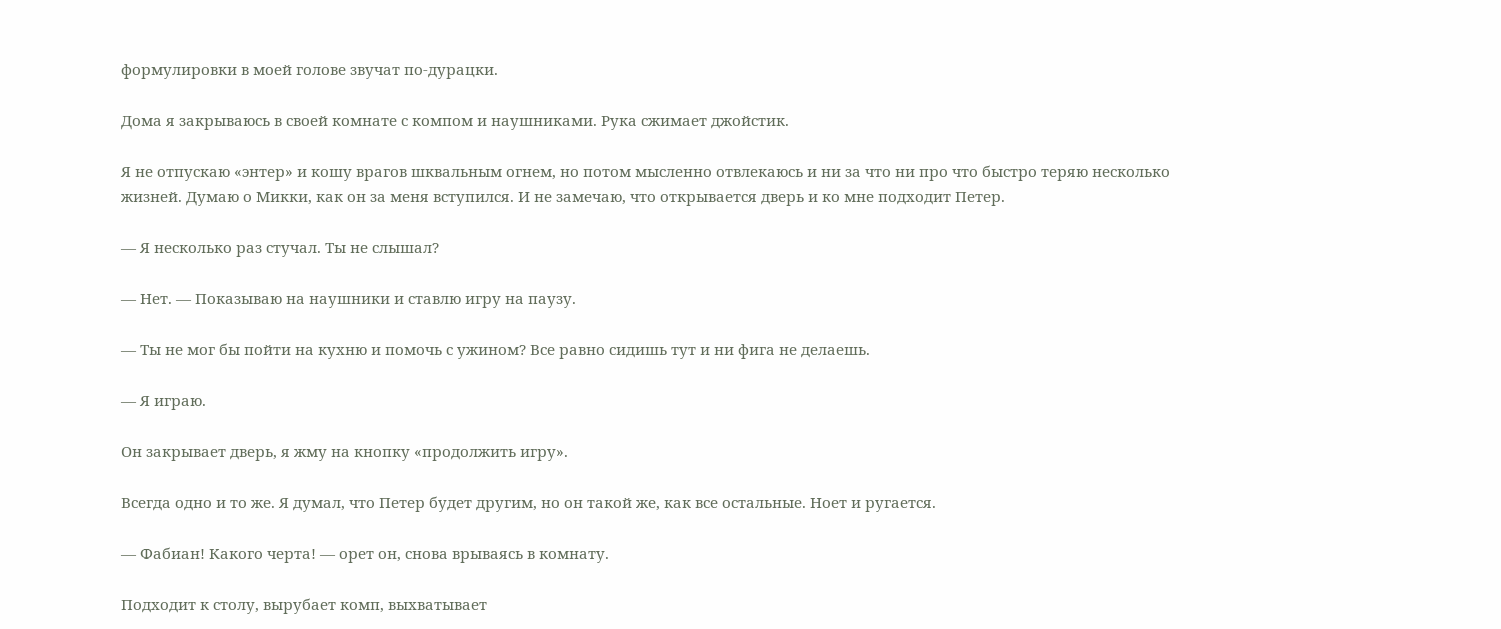формулировки в моей голове звучат по-дурацки.

Дома я закрываюсь в своей комнате с компом и наушниками. Рука сжимает джойстик.

Я не отпускаю «энтер» и кошу врагов шквальным огнем, но потом мысленно отвлекаюсь и ни за что ни про что быстро теряю несколько жизней. Думаю о Микки, как он за меня вступился. И не замечаю, что открывается дверь и ко мне подходит Петер.

— Я несколько раз стучал. Ты не слышал?

— Нет. — Показываю на наушники и ставлю игру на паузу.

— Ты не мог бы пойти на кухню и помочь с ужином? Все равно сидишь тут и ни фига не делаешь.

— Я играю.

Он закрывает дверь, я жму на кнопку «продолжить игру».

Всегда одно и то же. Я думал, что Петер будет другим, но он такой же, как все остальные. Ноет и ругается.

— Фабиан! Какого черта! — орет он, снова врываясь в комнату.

Подходит к столу, вырубает комп, выхватывает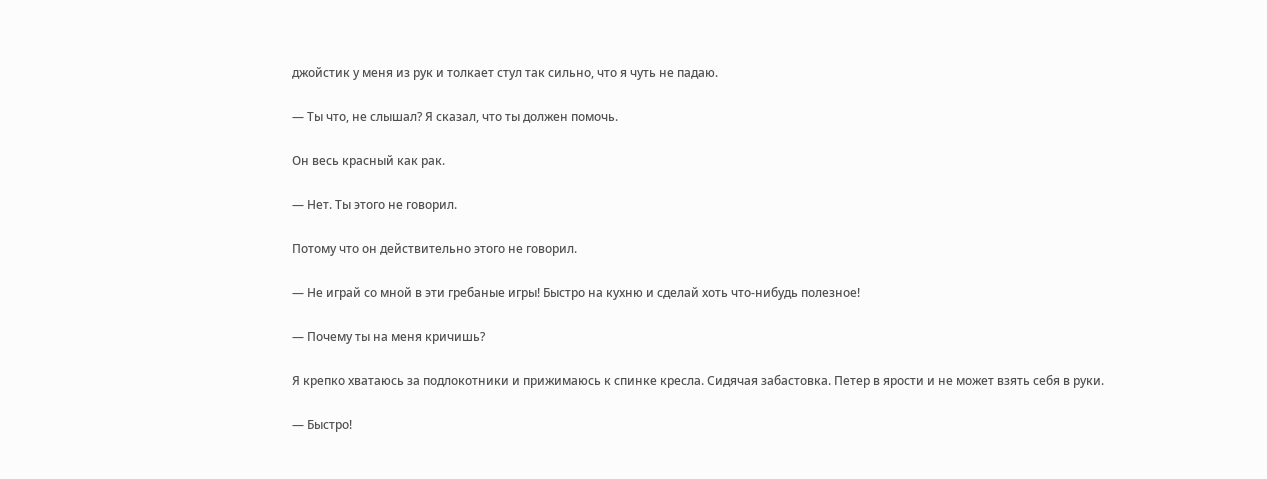джойстик у меня из рук и толкает стул так сильно, что я чуть не падаю.

— Ты что, не слышал? Я сказал, что ты должен помочь.

Он весь красный как рак.

— Нет. Ты этого не говорил.

Потому что он действительно этого не говорил.

— Не играй со мной в эти гребаные игры! Быстро на кухню и сделай хоть что-нибудь полезное!

— Почему ты на меня кричишь?

Я крепко хватаюсь за подлокотники и прижимаюсь к спинке кресла. Сидячая забастовка. Петер в ярости и не может взять себя в руки.

— Быстро!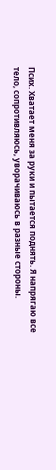Псих. Хватает меня за руки и пытается поднять. Я напрягаю все тело, сопротивляюсь, уворачиваюсь в разные стороны.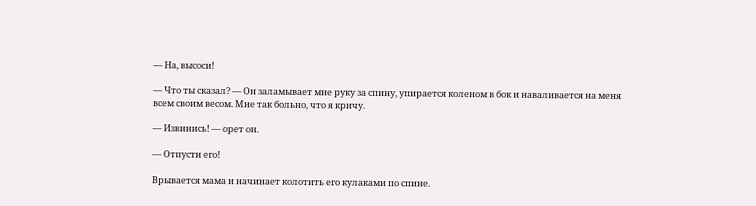— На, высоси!

— Что ты сказал? — Он заламывает мне руку за спину, упирается коленом в бок и наваливается на меня всем своим весом. Мне так больно, что я кричу.

— Извинись! — орет он.

— Отпусти его!

Врывается мама и начинает колотить его кулаками по спине.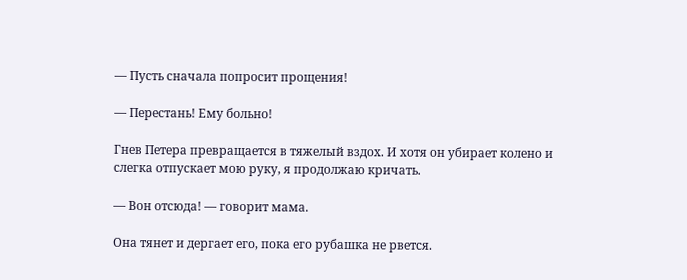— Пусть сначала попросит прощения!

— Перестань! Ему больно!

Гнев Петера превращается в тяжелый вздох. И хотя он убирает колено и слегка отпускает мою руку, я продолжаю кричать.

— Вон отсюда! — говорит мама.

Она тянет и дергает его, пока его рубашка не рвется.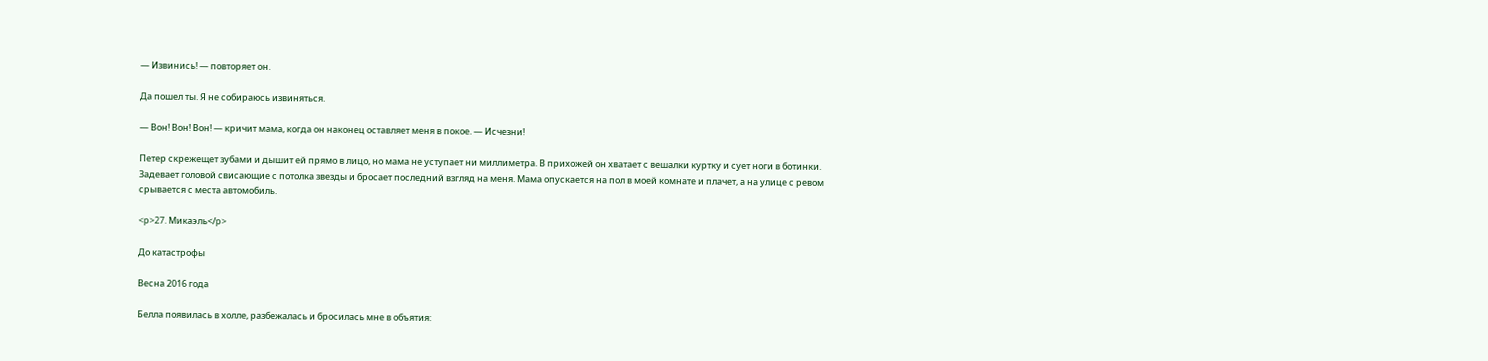— Извинись! — повторяет он.

Да пошел ты. Я не собираюсь извиняться.

— Вон! Вон! Вон! — кричит мама, когда он наконец оставляет меня в покое. — Исчезни!

Петер скрежещет зубами и дышит ей прямо в лицо, но мама не уступает ни миллиметра. В прихожей он хватает с вешалки куртку и сует ноги в ботинки. Задевает головой свисающие с потолка звезды и бросает последний взгляд на меня. Мама опускается на пол в моей комнате и плачет, а на улице с ревом срывается с места автомобиль.

<p>27. Mикаэль</p>

До катастрофы

Весна 2016 года

Белла появилась в холле, разбежалась и бросилась мне в объятия: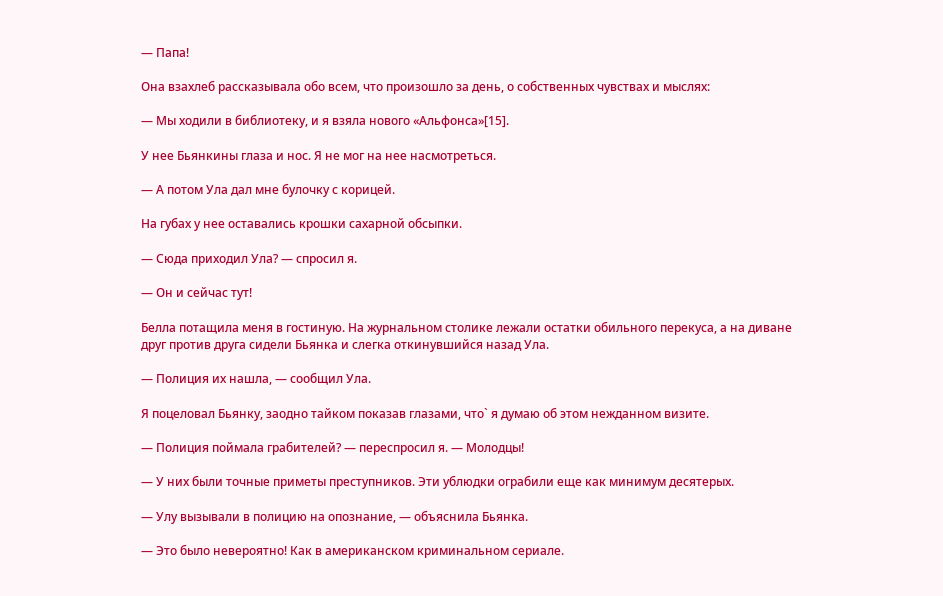— Папа!

Она взахлеб рассказывала обо всем, что произошло за день, о собственных чувствах и мыслях:

— Мы ходили в библиотеку, и я взяла нового «Альфонса»[15].

У нее Бьянкины глаза и нос. Я не мог на нее насмотреться.

— А потом Ула дал мне булочку с корицей.

На губах у нее оставались крошки сахарной обсыпки.

— Сюда приходил Ула? — спросил я.

— Он и сейчас тут!

Белла потащила меня в гостиную. На журнальном столике лежали остатки обильного перекуса, а на диване друг против друга сидели Бьянка и слегка откинувшийся назад Ула.

— Полиция их нашла, — сообщил Ула.

Я поцеловал Бьянку, заодно тайком показав глазами, что` я думаю об этом нежданном визите.

— Полиция поймала грабителей? — переспросил я. — Молодцы!

— У них были точные приметы преступников. Эти ублюдки ограбили еще как минимум десятерых.

— Улу вызывали в полицию на опознание, — объяснила Бьянка.

— Это было невероятно! Как в американском криминальном сериале.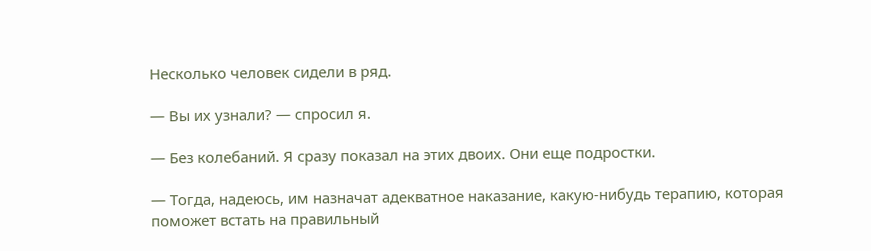Несколько человек сидели в ряд.

— Вы их узнали? — спросил я.

— Без колебаний. Я сразу показал на этих двоих. Они еще подростки.

— Тогда, надеюсь, им назначат адекватное наказание, какую-нибудь терапию, которая поможет встать на правильный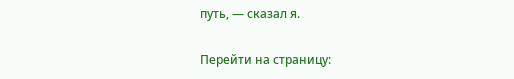путь, — сказал я.

Перейти на страницу: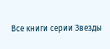Все книги серии Звезды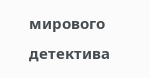мирового детектива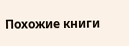Похожие книги